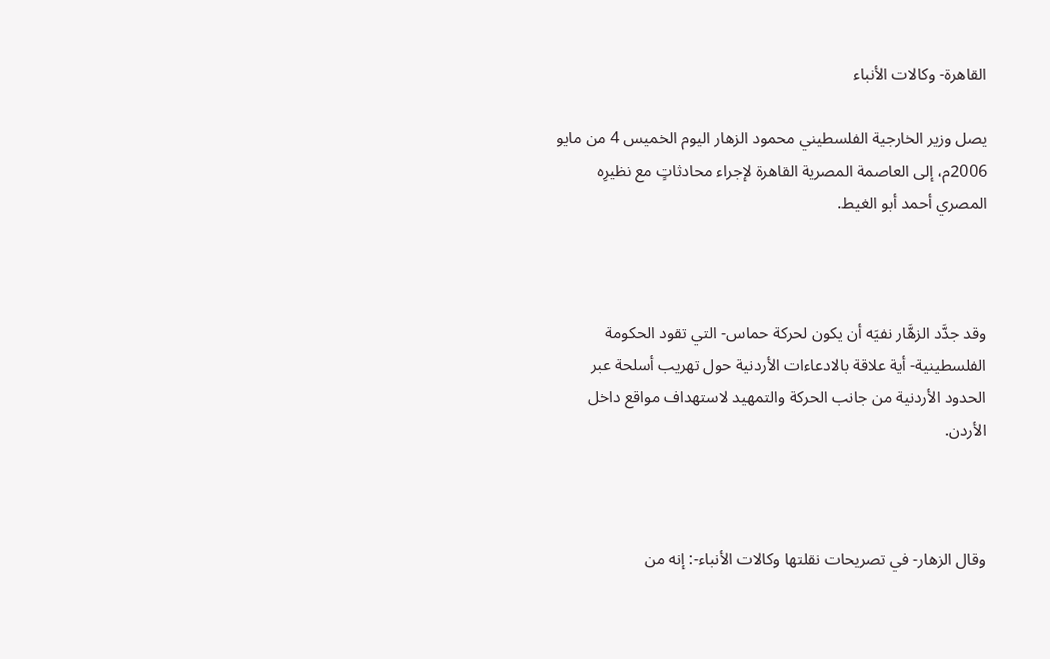القاهرة- وكالات الأنباء

يصل وزير الخارجية الفلسطيني محمود الزهار اليوم الخميس 4 من مايو 2006م، إلى العاصمة المصرية القاهرة لإجراء محادثاتٍ مع نظيرِه المصري أحمد أبو الغيط.



وقد جدَّد الزهَّار نفيَه أن يكون لحركة حماس- التي تقود الحكومة الفلسطينية- أية علاقة بالادعاءات الأردنية حول تهريب أسلحة عبر الحدود الأردنية من جانب الحركة والتمهيد لاستهداف مواقع داخل الأردن.



وقال الزهار- في تصريحات نقلتها وكالات الأنباء-: إنه من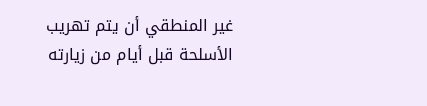غير المنطقي أن يتم تهريب الأسلحة قبل أيام من زيارته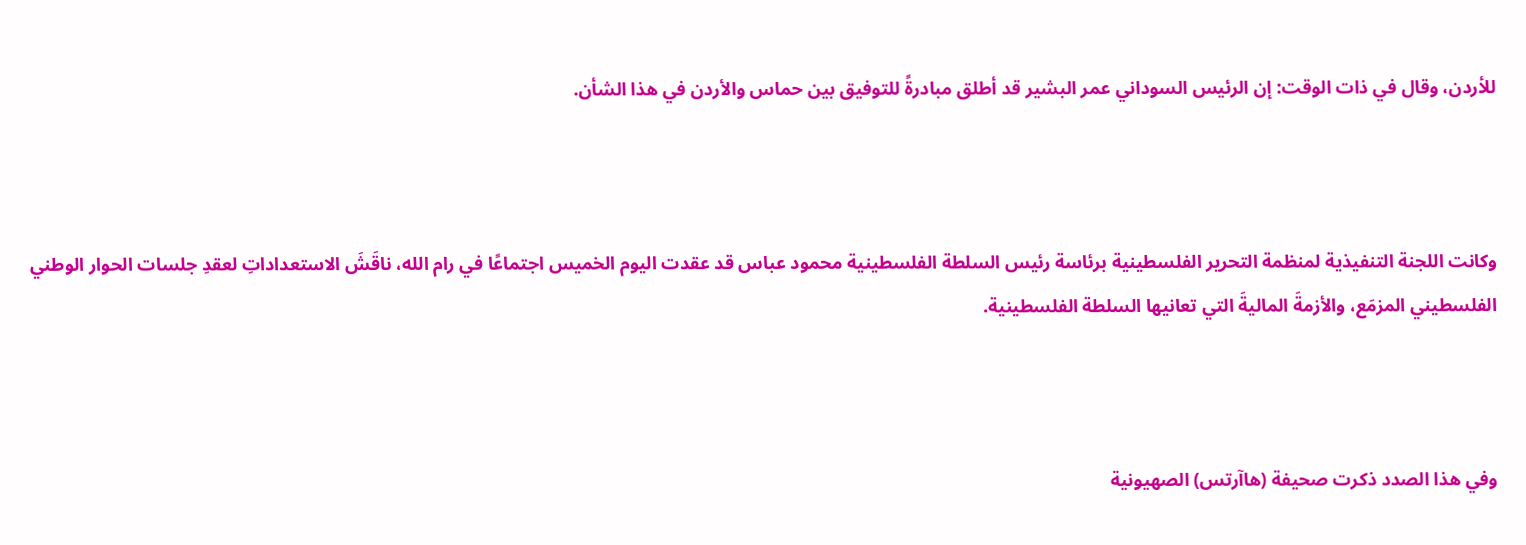للأردن، وقال في ذات الوقت: إن الرئيس السوداني عمر البشير قد أطلق مبادرةً للتوفيق بين حماس والأردن في هذا الشأن.



وكانت اللجنة التنفيذية لمنظمة التحرير الفلسطينية برئاسة رئيس السلطة الفلسطينية محمود عباس قد عقدت اليوم الخميس اجتماعًا في رام الله، ناقَشَ الاستعداداتِ لعقدِ جلسات الحوار الوطني الفلسطيني المزمَع، والأزمةَ الماليةَ التي تعانيها السلطة الفلسطينية.



وفي هذا الصدد ذكرت صحيفة (هاآرتس) الصهيونية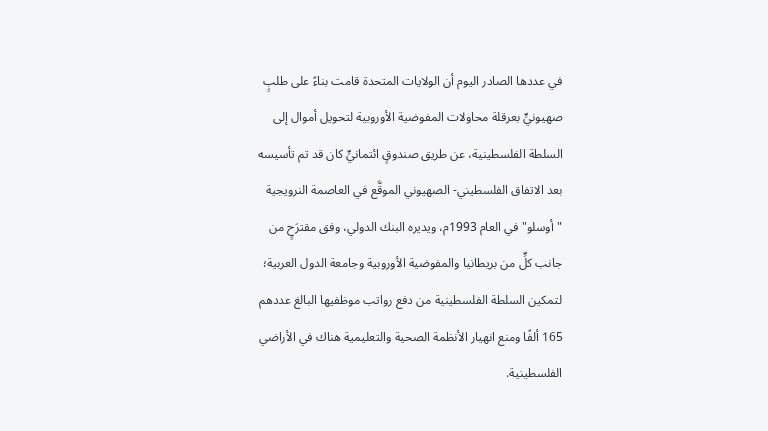في عددها الصادر اليوم أن الولايات المتحدة قامت بناءً على طلبٍ صهيونيٍّ بعرقلة محاولات المفوضية الأوروبية لتحويل أموال إلى السلطة الفلسطينية، عن طريق صندوقٍ ائتمانيٍّ كان قد تم تأسيسه بعد الاتفاق الفلسطيني- الصهيوني الموقَّع في العاصمة النرويجية "أوسلو" في العام 1993م، ويديره البنك الدولي، وفق مقترَحٍ من جانب كلٍّ من بريطانيا والمفوضية الأوروبية وجامعة الدول العربية؛ لتمكين السلطة الفلسطينية من دفع رواتب موظفيها البالغ عددهم 165 ألفًا ومنع انهيار الأنظمة الصحية والتعليمية هناك في الأراضي الفلسطينية.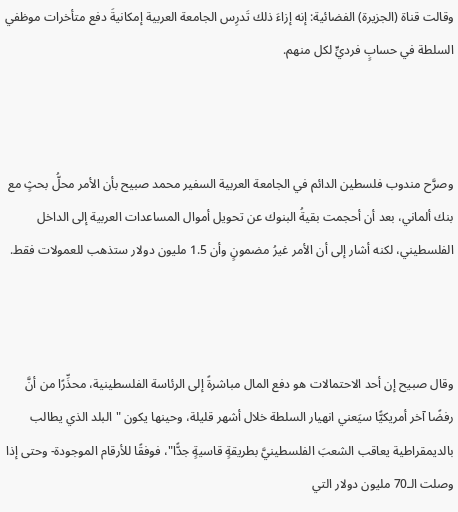وقالت قناة (الجزيرة) الفضائية: إنه إزاءَ ذلك تَدرِس الجامعة العربية إمكانيةَ دفع متأخرات موظفي السلطة في حسابٍ فرديٍّ لكل منهم.



وصرَّح مندوب فلسطين الدائم في الجامعة العربية السفير محمد صبيح بأن الأمر محلُّ بحثٍ مع بنك ألماني، بعد أن أحجمت بقيةُ البنوك عن تحويل أموال المساعدات العربية إلى الداخل الفلسطيني، لكنه أشار إلى أن الأمر غيرُ مضمونٍ وأن 1.5 مليون دولار ستذهب للعمولات فقط.



وقال صبيح إن أحد الاحتمالات هو دفع المال مباشرةً إلى الرئاسة الفلسطينية، محذِّرًا من أنَّ رفضًا آخر أمريكيًّا سيَعني انهيار السلطة خلال أشهر قليلة، وحينها يكون "البلد الذي يطالب بالديمقراطية يعاقب الشعبَ الفلسطينيَّ بطريقةٍ قاسيةٍ جدًّا"، فوفقًا للأرقام الموجودة- وحتى إذا وصلت الـ70 مليون دولار التي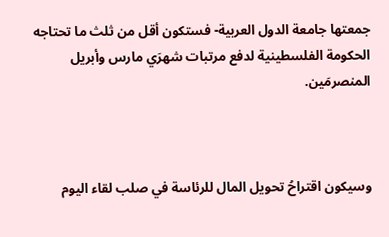جمعتها جامعة الدول العربية- فستكون أقل من ثلث ما تحتاجه الحكومة الفلسطينية لدفع مرتبات شهرَي مارس وأبريل المنصرمَين.



وسيكون اقتراحُ تحويل المال للرئاسة في صلب لقاء اليوم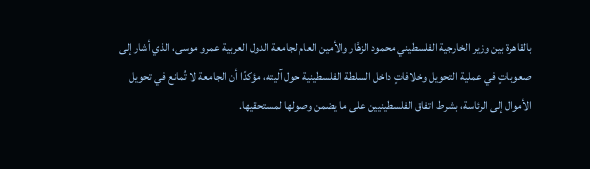بالقاهرة بين وزير الخارجية الفلسطيني محمود الزهَّار والأمين العام لجامعة الدول العربية عمرو موسى، الذي أشار إلى صعوباتٍ في عملية التحويل وخلافاتٍ داخل السلطة الفلسطينية حول آليته، مؤكدًا أن الجامعة لا تُمانع في تحويل الأموال إلى الرئاسة، بشرط اتفاق الفلسطينيين على ما يضمن وصولها لمستحقيها.